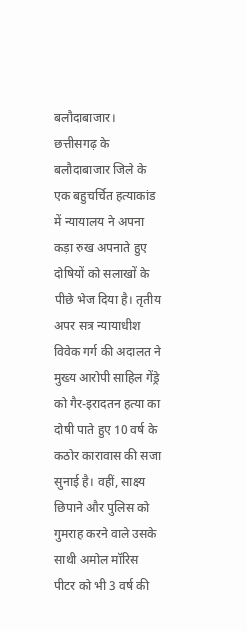बलौदाबाजार। छत्तीसगढ़ के बलौदाबाजार जिले के एक बहुचर्चित हत्याकांड में न्यायालय ने अपना कड़ा रुख अपनाते हुए दोषियों को सलाखों के पीछे भेज दिया है। तृतीय अपर सत्र न्यायाधीश विवेक गर्ग की अदालत ने मुख्य आरोपी साहिल गेंड्रे को गैर-इरादतन हत्या का दोषी पाते हुए 10 वर्ष के कठोर कारावास की सजा सुनाई है। वहीं, साक्ष्य छिपाने और पुलिस को गुमराह करने वाले उसके साथी अमोल मॉरिस पीटर को भी 3 वर्ष की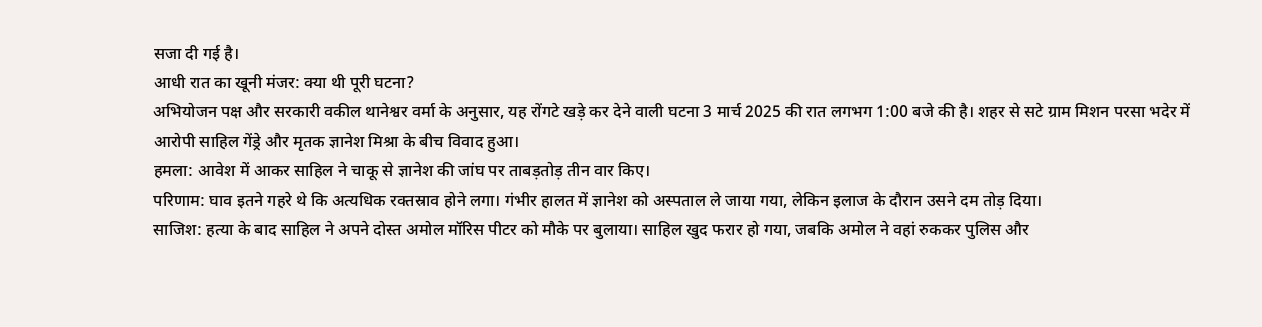सजा दी गई है।
आधी रात का खूनी मंजर: क्या थी पूरी घटना?
अभियोजन पक्ष और सरकारी वकील थानेश्वर वर्मा के अनुसार, यह रोंगटे खड़े कर देने वाली घटना 3 मार्च 2025 की रात लगभग 1:00 बजे की है। शहर से सटे ग्राम मिशन परसा भदेर में आरोपी साहिल गेंड्रे और मृतक ज्ञानेश मिश्रा के बीच विवाद हुआ।
हमला: आवेश में आकर साहिल ने चाकू से ज्ञानेश की जांघ पर ताबड़तोड़ तीन वार किए।
परिणाम: घाव इतने गहरे थे कि अत्यधिक रक्तस्राव होने लगा। गंभीर हालत में ज्ञानेश को अस्पताल ले जाया गया, लेकिन इलाज के दौरान उसने दम तोड़ दिया।
साजिश: हत्या के बाद साहिल ने अपने दोस्त अमोल मॉरिस पीटर को मौके पर बुलाया। साहिल खुद फरार हो गया, जबकि अमोल ने वहां रुककर पुलिस और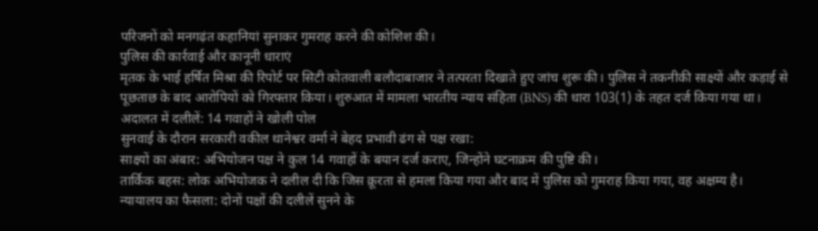परिजनों को मनगढ़ंत कहानियां सुनाकर गुमराह करने की कोशिश की।
पुलिस की कार्रवाई और कानूनी धाराएं
मृतक के भाई हर्षित मिश्रा की रिपोर्ट पर सिटी कोतवाली बलौदाबाजार ने तत्परता दिखाते हुए जांच शुरू की। पुलिस ने तकनीकी साक्ष्यों और कड़ाई से पूछताछ के बाद आरोपियों को गिरफ्तार किया। शुरुआत में मामला भारतीय न्याय संहिता (BNS) की धारा 103(1) के तहत दर्ज किया गया था।
अदालत में दलीलें: 14 गवाहों ने खोली पोल
सुनवाई के दौरान सरकारी वकील थानेश्वर वर्मा ने बेहद प्रभावी ढंग से पक्ष रखा:
साक्ष्यों का अंबार: अभियोजन पक्ष ने कुल 14 गवाहों के बयान दर्ज कराए, जिन्होंने घटनाक्रम की पुष्टि की।
तार्किक बहस: लोक अभियोजक ने दलील दी कि जिस क्रूरता से हमला किया गया और बाद में पुलिस को गुमराह किया गया, वह अक्षम्य है।
न्यायालय का फैसला: दोनों पक्षों की दलीलें सुनने के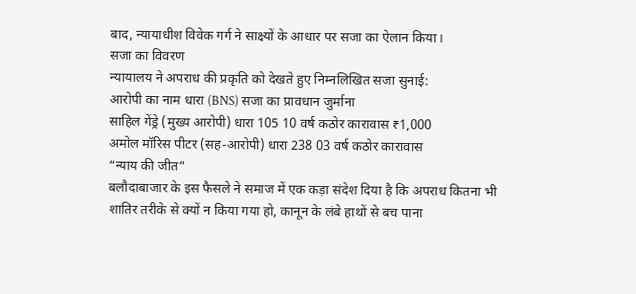बाद, न्यायाधीश विवेक गर्ग ने साक्ष्यों के आधार पर सजा का ऐलान किया।
सजा का विवरण
न्यायालय ने अपराध की प्रकृति को देखते हुए निम्नलिखित सजा सुनाई:
आरोपी का नाम धारा (BNS) सजा का प्रावधान जुर्माना
साहिल गेंड्रे (मुख्य आरोपी) धारा 105 10 वर्ष कठोर कारावास ₹1,000
अमोल मॉरिस पीटर (सह-आरोपी) धारा 238 03 वर्ष कठोर कारावास
“न्याय की जीत”
बलौदाबाजार के इस फैसले ने समाज में एक कड़ा संदेश दिया है कि अपराध कितना भी शातिर तरीके से क्यों न किया गया हो, कानून के लंबे हाथों से बच पाना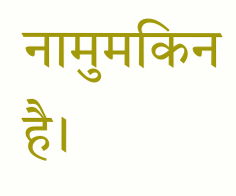नामुमकिन है।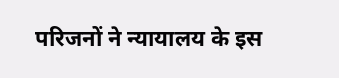परिजनों ने न्यायालय के इस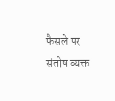फैसले पर संतोष व्यक्त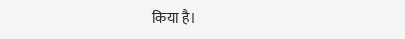किया है।